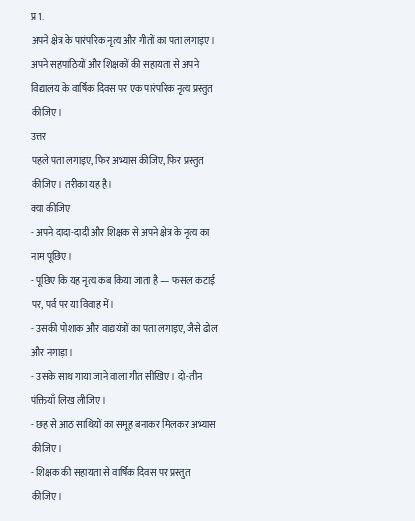प्र1.
अपने क्षेत्र के पारंपरिक नृत्य और गीतों का पता लगाइए। अपने सहपाठियों और शिक्षकों की सहायता से अपने विद्यालय के वार्षिक दिवस पर एक पारंपरिक नृत्य प्रस्तुत कीजिए।
उत्तर
पहले पता लगाइए, फिर अभ्यास कीजिए, फिर प्रस्तुत कीजिए। तरीका यह है।
क्या कीजिए
- अपने दादा-दादी और शिक्षक से अपने क्षेत्र के नृत्य का नाम पूछिए।
- पूछिए कि यह नृत्य कब किया जाता है — फसल कटाई पर, पर्व पर या विवाह में।
- उसकी पोशाक और वाद्ययंत्रों का पता लगाइए, जैसे ढोल और नगाड़ा।
- उसके साथ गाया जाने वाला गीत सीखिए। दो-तीन पंक्तियाँ लिख लीजिए।
- छह से आठ साथियों का समूह बनाकर मिलकर अभ्यास कीजिए।
- शिक्षक की सहायता से वार्षिक दिवस पर प्रस्तुत कीजिए।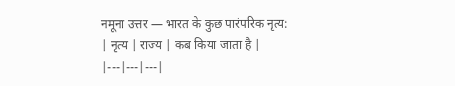नमूना उत्तर — भारत के कुछ पारंपरिक नृत्य:
| नृत्य | राज्य | कब किया जाता है |
|---|---|---|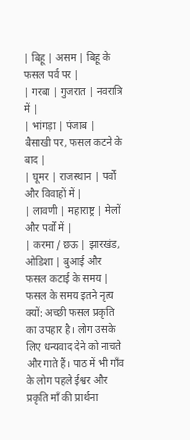| बिहू | असम | बिहू के फसल पर्व पर |
| गरबा | गुजरात | नवरात्रि में |
| भांगड़ा | पंजाब | बैसाखी पर, फसल कटने के बाद |
| घूमर | राजस्थान | पर्वों और विवाहों में |
| लावणी | महाराष्ट्र | मेलों और पर्वों में |
| करमा / छऊ | झारखंड, ओडिशा | बुआई और फसल कटाई के समय |
फसल के समय इतने नृत्य क्यों: अच्छी फसल प्रकृति का उपहार है। लोग उसके लिए धन्यवाद देने को नाचते और गाते हैं। पाठ में भी गाँव के लोग पहले ईश्वर और प्रकृति माँ की प्रार्थना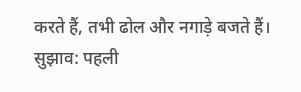करते हैं, तभी ढोल और नगाड़े बजते हैं।
सुझाव: पहली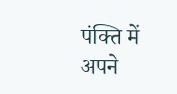पंक्ति में अपने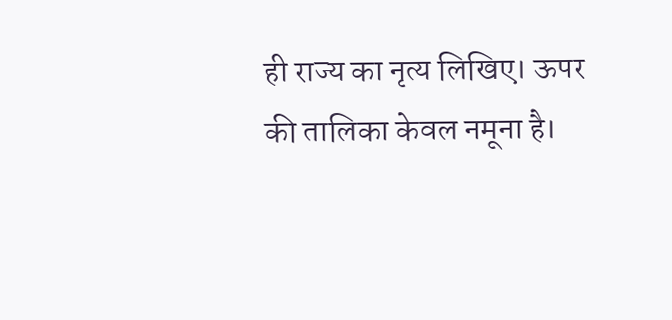ही राज्य का नृत्य लिखिए। ऊपर की तालिका केवल नमूना है।